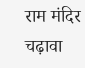राम मंदिर चढ़ावा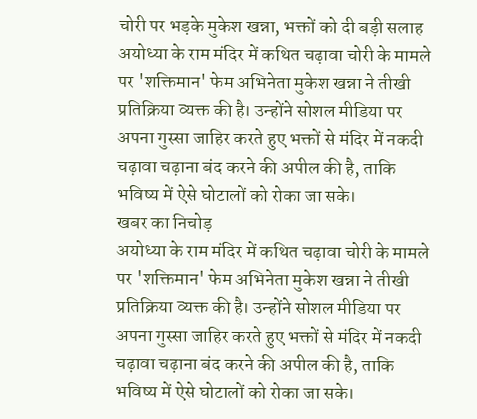चोरी पर भड़के मुकेश खन्ना, भक्तों को दी बड़ी सलाह
अयोध्या के राम मंदिर में कथित चढ़ावा चोरी के मामले पर 'शक्तिमान' फेम अभिनेता मुकेश खन्ना ने तीखी प्रतिक्रिया व्यक्त की है। उन्होंने सोशल मीडिया पर अपना गुस्सा जाहिर करते हुए भक्तों से मंदिर में नकदी चढ़ावा चढ़ाना बंद करने की अपील की है, ताकि भविष्य में ऐसे घोटालों को रोका जा सके।
खबर का निचोड़
अयोध्या के राम मंदिर में कथित चढ़ावा चोरी के मामले पर 'शक्तिमान' फेम अभिनेता मुकेश खन्ना ने तीखी प्रतिक्रिया व्यक्त की है। उन्होंने सोशल मीडिया पर अपना गुस्सा जाहिर करते हुए भक्तों से मंदिर में नकदी चढ़ावा चढ़ाना बंद करने की अपील की है, ताकि भविष्य में ऐसे घोटालों को रोका जा सके।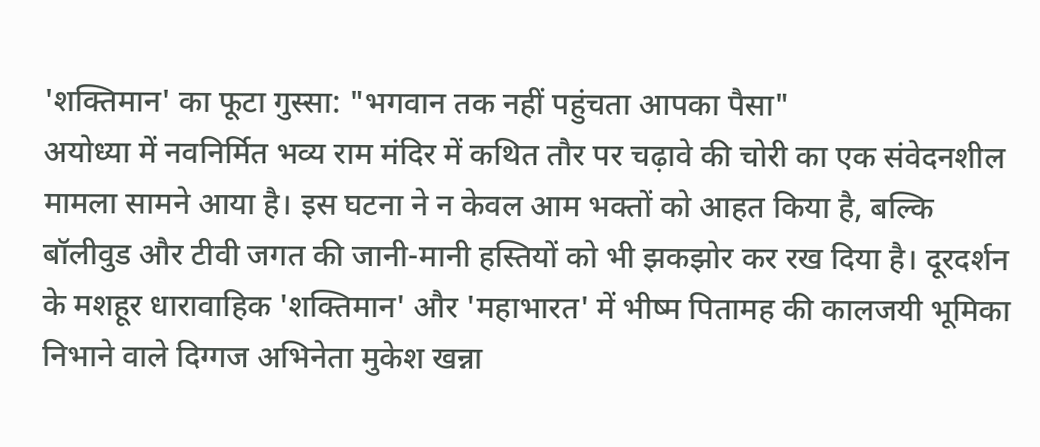'शक्तिमान' का फूटा गुस्सा: "भगवान तक नहीं पहुंचता आपका पैसा"
अयोध्या में नवनिर्मित भव्य राम मंदिर में कथित तौर पर चढ़ावे की चोरी का एक संवेदनशील मामला सामने आया है। इस घटना ने न केवल आम भक्तों को आहत किया है, बल्कि बॉलीवुड और टीवी जगत की जानी-मानी हस्तियों को भी झकझोर कर रख दिया है। दूरदर्शन के मशहूर धारावाहिक 'शक्तिमान' और 'महाभारत' में भीष्म पितामह की कालजयी भूमिका निभाने वाले दिग्गज अभिनेता मुकेश खन्ना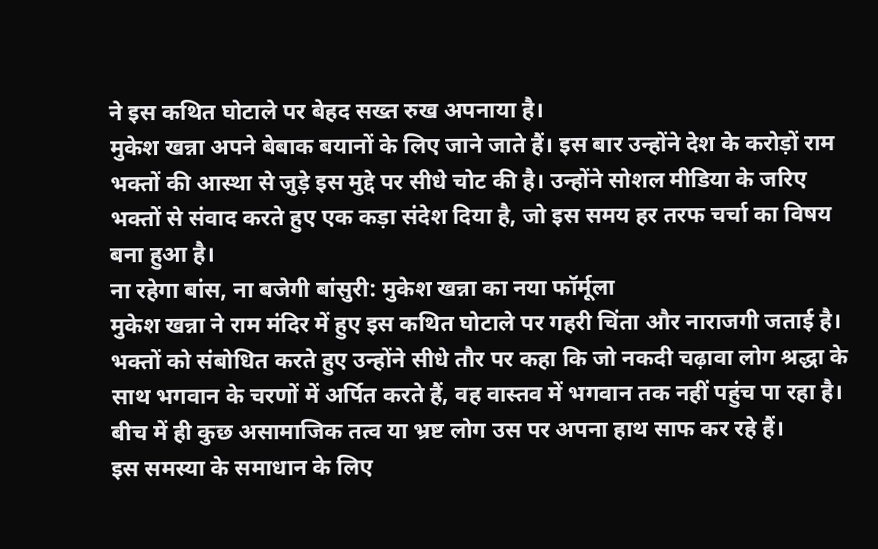ने इस कथित घोटाले पर बेहद सख्त रुख अपनाया है।
मुकेश खन्ना अपने बेबाक बयानों के लिए जाने जाते हैं। इस बार उन्होंने देश के करोड़ों राम भक्तों की आस्था से जुड़े इस मुद्दे पर सीधे चोट की है। उन्होंने सोशल मीडिया के जरिए भक्तों से संवाद करते हुए एक कड़ा संदेश दिया है, जो इस समय हर तरफ चर्चा का विषय बना हुआ है।
ना रहेगा बांस, ना बजेगी बांसुरी: मुकेश खन्ना का नया फॉर्मूला
मुकेश खन्ना ने राम मंदिर में हुए इस कथित घोटाले पर गहरी चिंता और नाराजगी जताई है। भक्तों को संबोधित करते हुए उन्होंने सीधे तौर पर कहा कि जो नकदी चढ़ावा लोग श्रद्धा के साथ भगवान के चरणों में अर्पित करते हैं, वह वास्तव में भगवान तक नहीं पहुंच पा रहा है। बीच में ही कुछ असामाजिक तत्व या भ्रष्ट लोग उस पर अपना हाथ साफ कर रहे हैं।
इस समस्या के समाधान के लिए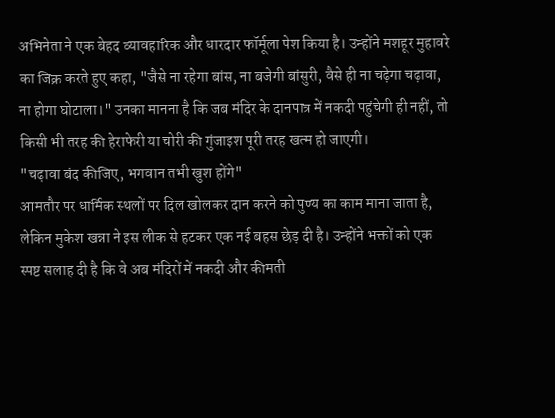अभिनेता ने एक बेहद व्यावहारिक और धारदार फॉर्मूला पेश किया है। उन्होंने मशहूर मुहावरे का जिक्र करते हुए कहा, "जैसे ना रहेगा बांस, ना बजेगी बांसुरी, वैसे ही ना चढ़ेगा चढ़ावा, ना होगा घोटाला।" उनका मानना है कि जब मंदिर के दानपात्र में नकदी पहुंचेगी ही नहीं, तो किसी भी तरह की हेराफेरी या चोरी की गुंजाइश पूरी तरह खत्म हो जाएगी।
"चढ़ावा बंद कीजिए, भगवान तभी खुश होंगे"
आमतौर पर धार्मिक स्थलों पर दिल खोलकर दान करने को पुण्य का काम माना जाता है, लेकिन मुकेश खन्ना ने इस लीक से हटकर एक नई बहस छेड़ दी है। उन्होंने भक्तों को एक स्पष्ट सलाह दी है कि वे अब मंदिरों में नकदी और कीमती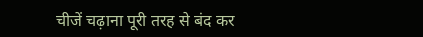चीजें चढ़ाना पूरी तरह से बंद कर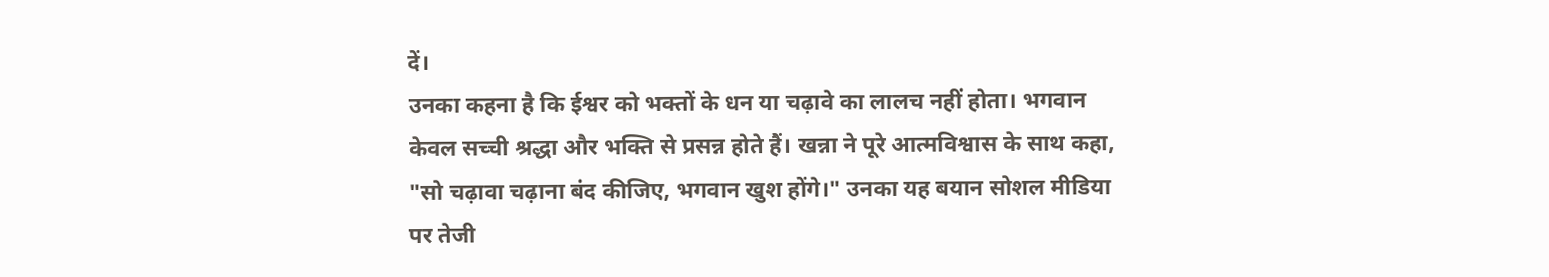दें।
उनका कहना है कि ईश्वर को भक्तों के धन या चढ़ावे का लालच नहीं होता। भगवान केवल सच्ची श्रद्धा और भक्ति से प्रसन्न होते हैं। खन्ना ने पूरे आत्मविश्वास के साथ कहा, "सो चढ़ावा चढ़ाना बंद कीजिए, भगवान खुश होंगे।" उनका यह बयान सोशल मीडिया पर तेजी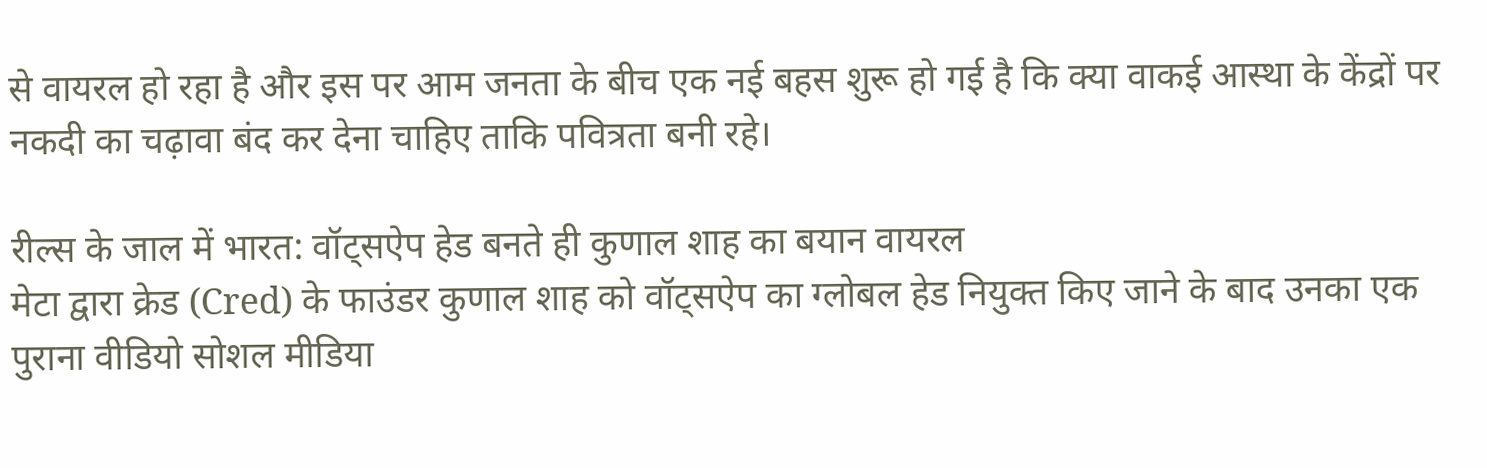से वायरल हो रहा है और इस पर आम जनता के बीच एक नई बहस शुरू हो गई है कि क्या वाकई आस्था के केंद्रों पर नकदी का चढ़ावा बंद कर देना चाहिए ताकि पवित्रता बनी रहे।

रील्स के जाल में भारत: वॉट्सऐप हेड बनते ही कुणाल शाह का बयान वायरल
मेटा द्वारा क्रेड (Cred) के फाउंडर कुणाल शाह को वॉट्सऐप का ग्लोबल हेड नियुक्त किए जाने के बाद उनका एक पुराना वीडियो सोशल मीडिया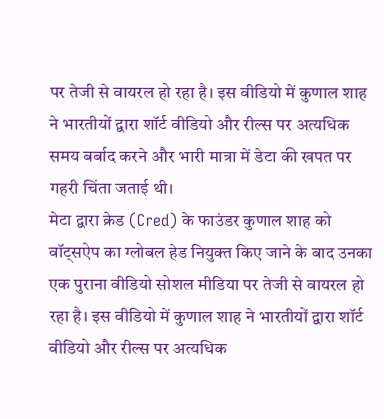पर तेजी से वायरल हो रहा है। इस वीडियो में कुणाल शाह ने भारतीयों द्वारा शॉर्ट वीडियो और रील्स पर अत्यधिक समय बर्बाद करने और भारी मात्रा में डेटा की खपत पर गहरी चिंता जताई थी।
मेटा द्वारा क्रेड (Cred) के फाउंडर कुणाल शाह को वॉट्सऐप का ग्लोबल हेड नियुक्त किए जाने के बाद उनका एक पुराना वीडियो सोशल मीडिया पर तेजी से वायरल हो रहा है। इस वीडियो में कुणाल शाह ने भारतीयों द्वारा शॉर्ट वीडियो और रील्स पर अत्यधिक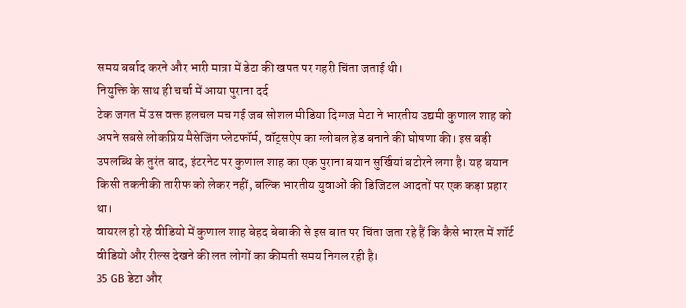समय बर्बाद करने और भारी मात्रा में डेटा की खपत पर गहरी चिंता जताई थी।
नियुक्ति के साथ ही चर्चा में आया पुराना दर्द
टेक जगत में उस वक्त हलचल मच गई जब सोशल मीडिया दिग्गज मेटा ने भारतीय उद्यमी कुणाल शाह को अपने सबसे लोकप्रिय मैसेजिंग प्लेटफॉर्म, वॉट्सऐप का ग्लोबल हेड बनाने की घोषणा की। इस बड़ी उपलब्धि के तुरंत बाद, इंटरनेट पर कुणाल शाह का एक पुराना बयान सुर्खियां बटोरने लगा है। यह बयान किसी तकनीकी तारीफ को लेकर नहीं, बल्कि भारतीय युवाओं की डिजिटल आदतों पर एक कड़ा प्रहार था।
वायरल हो रहे वीडियो में कुणाल शाह बेहद बेबाकी से इस बात पर चिंता जता रहे हैं कि कैसे भारत में शॉर्ट वीडियो और रील्स देखने की लत लोगों का कीमती समय निगल रही है।
35 GB डेटा और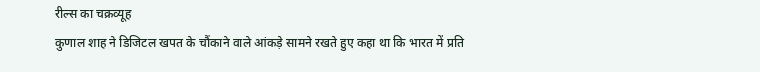रील्स का चक्रव्यूह
कुणाल शाह ने डिजिटल खपत के चौंकाने वाले आंकड़े सामने रखते हुए कहा था कि भारत में प्रति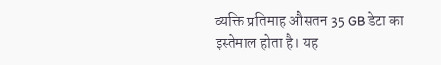व्यक्ति प्रतिमाह औसतन 35 GB डेटा का इस्तेमाल होता है। यह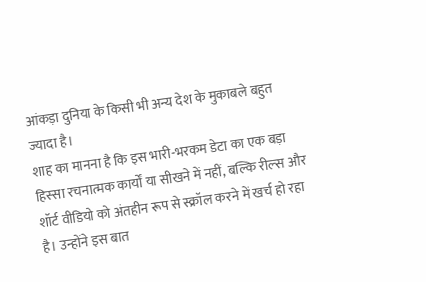आंकड़ा दुनिया के किसी भी अन्य देश के मुकाबले बहुत ज्यादा है।
शाह का मानना है कि इस भारी-भरकम डेटा का एक बड़ा हिस्सा रचनात्मक कार्यों या सीखने में नहीं, बल्कि रील्स और शॉर्ट वीडियो को अंतहीन रूप से स्क्रॉल करने में खर्च हो रहा है। उन्होंने इस बात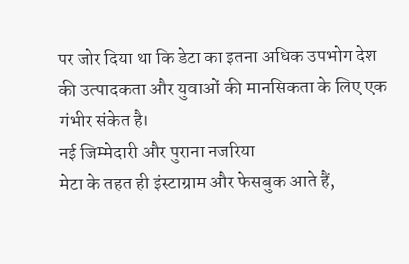पर जोर दिया था कि डेटा का इतना अधिक उपभोग देश की उत्पादकता और युवाओं की मानसिकता के लिए एक गंभीर संकेत है।
नई जिम्मेदारी और पुराना नजरिया
मेटा के तहत ही इंस्टाग्राम और फेसबुक आते हैं,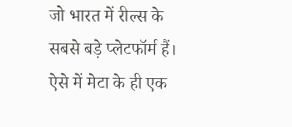जो भारत में रील्स के सबसे बड़े प्लेटफॉर्म हैं। ऐसे में मेटा के ही एक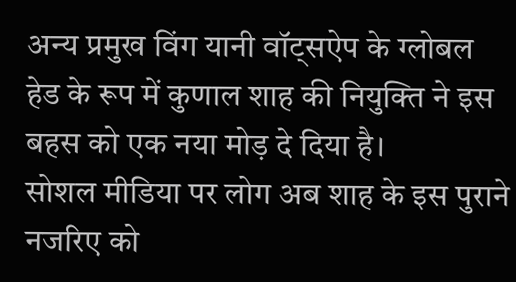अन्य प्रमुख विंग यानी वॉट्सऐप के ग्लोबल हेड के रूप में कुणाल शाह की नियुक्ति ने इस बहस को एक नया मोड़ दे दिया है।
सोशल मीडिया पर लोग अब शाह के इस पुराने नजरिए को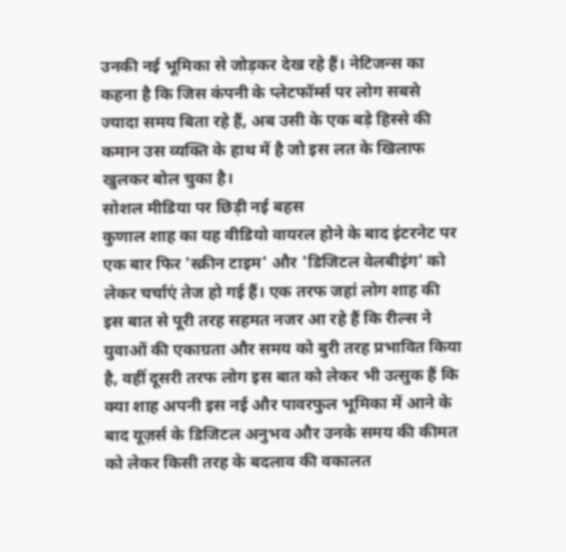उनकी नई भूमिका से जोड़कर देख रहे हैं। नेटिजन्स का कहना है कि जिस कंपनी के प्लेटफॉर्म्स पर लोग सबसे ज्यादा समय बिता रहे हैं, अब उसी के एक बड़े हिस्से की कमान उस व्यक्ति के हाथ में है जो इस लत के खिलाफ खुलकर बोल चुका है।
सोशल मीडिया पर छिड़ी नई बहस
कुणाल शाह का यह वीडियो वायरल होने के बाद इंटरनेट पर एक बार फिर 'स्क्रीन टाइम' और 'डिजिटल वेलबीइंग' को लेकर चर्चाएं तेज हो गई हैं। एक तरफ जहां लोग शाह की इस बात से पूरी तरह सहमत नजर आ रहे हैं कि रील्स ने युवाओं की एकाग्रता और समय को बुरी तरह प्रभावित किया है, वहीं दूसरी तरफ लोग इस बात को लेकर भी उत्सुक हैं कि क्या शाह अपनी इस नई और पावरफुल भूमिका में आने के बाद यूज़र्स के डिजिटल अनुभव और उनके समय की कीमत को लेकर किसी तरह के बदलाव की वकालत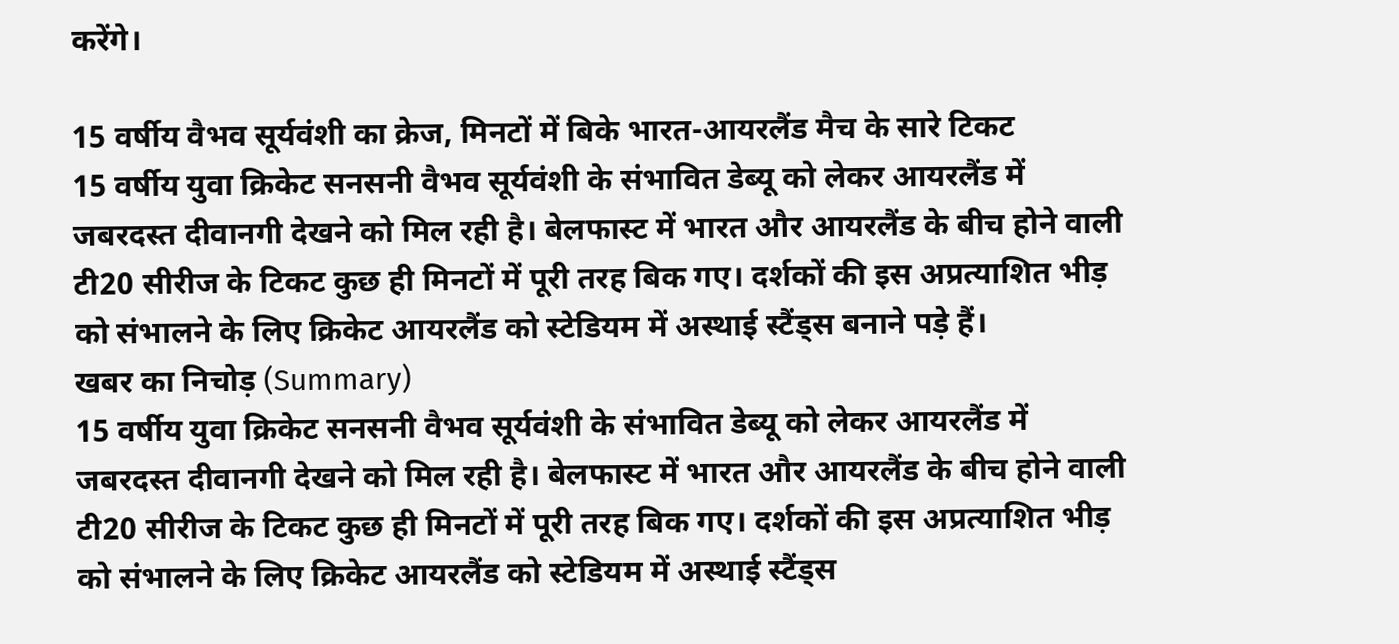करेंगे।

15 वर्षीय वैभव सूर्यवंशी का क्रेज, मिनटों में बिके भारत-आयरलैंड मैच के सारे टिकट
15 वर्षीय युवा क्रिकेट सनसनी वैभव सूर्यवंशी के संभावित डेब्यू को लेकर आयरलैंड में जबरदस्त दीवानगी देखने को मिल रही है। बेलफास्ट में भारत और आयरलैंड के बीच होने वाली टी20 सीरीज के टिकट कुछ ही मिनटों में पूरी तरह बिक गए। दर्शकों की इस अप्रत्याशित भीड़ को संभालने के लिए क्रिकेट आयरलैंड को स्टेडियम में अस्थाई स्टैंड्स बनाने पड़े हैं।
खबर का निचोड़ (Summary)
15 वर्षीय युवा क्रिकेट सनसनी वैभव सूर्यवंशी के संभावित डेब्यू को लेकर आयरलैंड में जबरदस्त दीवानगी देखने को मिल रही है। बेलफास्ट में भारत और आयरलैंड के बीच होने वाली टी20 सीरीज के टिकट कुछ ही मिनटों में पूरी तरह बिक गए। दर्शकों की इस अप्रत्याशित भीड़ को संभालने के लिए क्रिकेट आयरलैंड को स्टेडियम में अस्थाई स्टैंड्स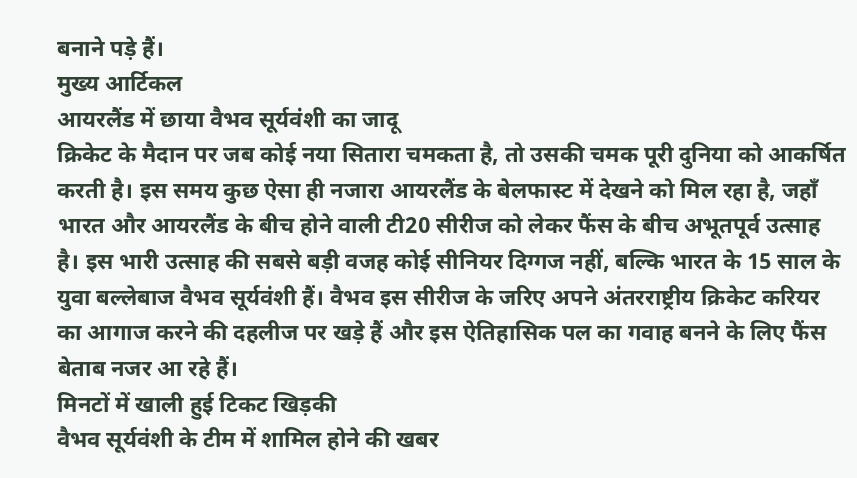बनाने पड़े हैं।
मुख्य आर्टिकल
आयरलैंड में छाया वैभव सूर्यवंशी का जादू
क्रिकेट के मैदान पर जब कोई नया सितारा चमकता है, तो उसकी चमक पूरी दुनिया को आकर्षित करती है। इस समय कुछ ऐसा ही नजारा आयरलैंड के बेलफास्ट में देखने को मिल रहा है, जहाँ भारत और आयरलैंड के बीच होने वाली टी20 सीरीज को लेकर फैंस के बीच अभूतपूर्व उत्साह है। इस भारी उत्साह की सबसे बड़ी वजह कोई सीनियर दिग्गज नहीं, बल्कि भारत के 15 साल के युवा बल्लेबाज वैभव सूर्यवंशी हैं। वैभव इस सीरीज के जरिए अपने अंतरराष्ट्रीय क्रिकेट करियर का आगाज करने की दहलीज पर खड़े हैं और इस ऐतिहासिक पल का गवाह बनने के लिए फैंस बेताब नजर आ रहे हैं।
मिनटों में खाली हुई टिकट खिड़की
वैभव सूर्यवंशी के टीम में शामिल होने की खबर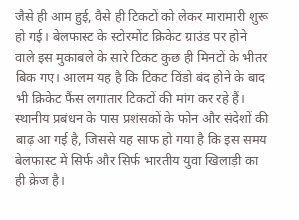जैसे ही आम हुई, वैसे ही टिकटों को लेकर मारामारी शुरू हो गई। बेलफास्ट के स्टोरमोंट क्रिकेट ग्राउंड पर होने वाले इस मुकाबले के सारे टिकट कुछ ही मिनटों के भीतर बिक गए। आलम यह है कि टिकट विंडो बंद होने के बाद भी क्रिकेट फैंस लगातार टिकटों की मांग कर रहे हैं। स्थानीय प्रबंधन के पास प्रशंसकों के फोन और संदेशों की बाढ़ आ गई है, जिससे यह साफ हो गया है कि इस समय बेलफास्ट में सिर्फ और सिर्फ भारतीय युवा खिलाड़ी का ही क्रेज है।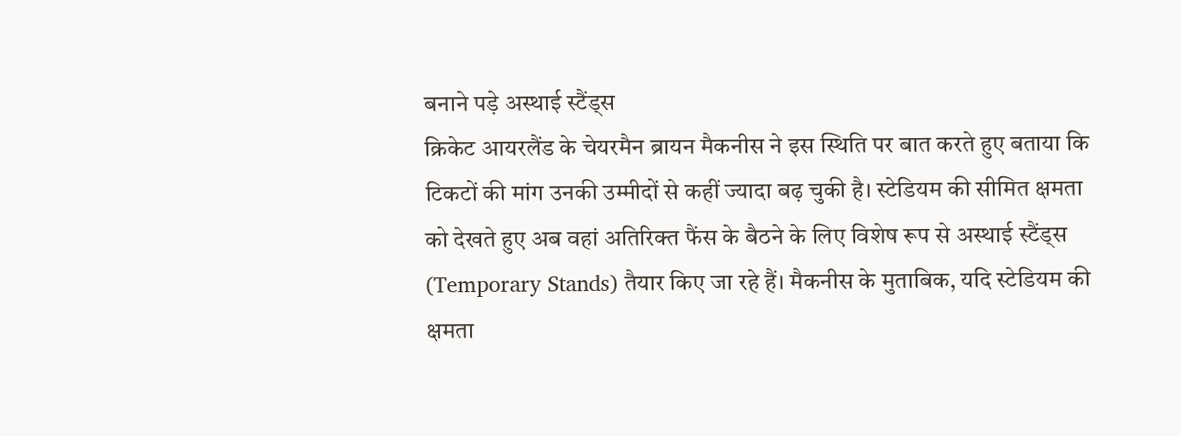बनाने पड़े अस्थाई स्टैंड्स
क्रिकेट आयरलैंड के चेयरमैन ब्रायन मैकनीस ने इस स्थिति पर बात करते हुए बताया कि टिकटों की मांग उनकी उम्मीदों से कहीं ज्यादा बढ़ चुकी है। स्टेडियम की सीमित क्षमता को देखते हुए अब वहां अतिरिक्त फैंस के बैठने के लिए विशेष रूप से अस्थाई स्टैंड्स (Temporary Stands) तैयार किए जा रहे हैं। मैकनीस के मुताबिक, यदि स्टेडियम की क्षमता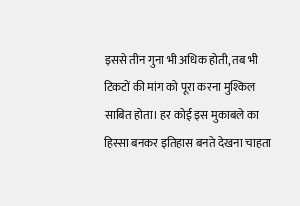इससे तीन गुना भी अधिक होती, तब भी टिकटों की मांग को पूरा करना मुश्किल साबित होता। हर कोई इस मुकाबले का हिस्सा बनकर इतिहास बनते देखना चाहता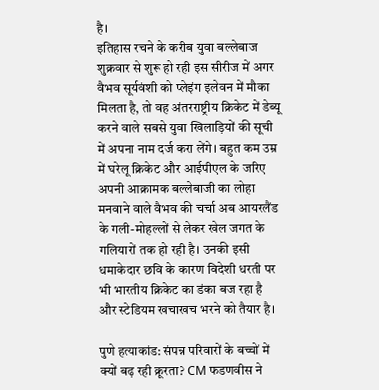है।
इतिहास रचने के करीब युवा बल्लेबाज
शुक्रवार से शुरू हो रही इस सीरीज में अगर वैभव सूर्यवंशी को प्लेइंग इलेवन में मौका मिलता है, तो वह अंतरराष्ट्रीय क्रिकेट में डेब्यू करने वाले सबसे युवा खिलाड़ियों की सूची में अपना नाम दर्ज करा लेंगे। बहुत कम उम्र में घरेलू क्रिकेट और आईपीएल के जरिए अपनी आक्रामक बल्लेबाजी का लोहा मनवाने वाले वैभव की चर्चा अब आयरलैंड के गली-मोहल्लों से लेकर खेल जगत के गलियारों तक हो रही है। उनकी इसी धमाकेदार छवि के कारण विदेशी धरती पर भी भारतीय क्रिकेट का डंका बज रहा है और स्टेडियम खचाखच भरने को तैयार है।

पुणे हत्याकांड: संपन्न परिवारों के बच्चों में क्यों बढ़ रही क्रूरता? CM फडणवीस ने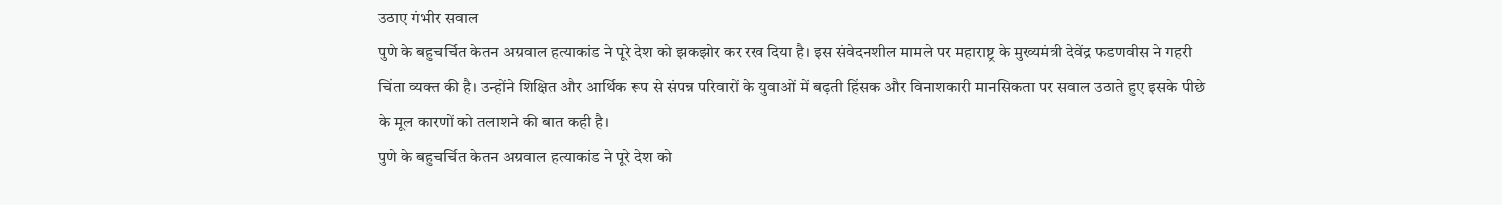उठाए गंभीर सवाल
पुणे के बहुचर्चित केतन अग्रवाल हत्याकांड ने पूरे देश को झकझोर कर रख दिया है। इस संवेदनशील मामले पर महाराष्ट्र के मुख्यमंत्री देवेंद्र फडणवीस ने गहरी चिंता व्यक्त की है। उन्होंने शिक्षित और आर्थिक रूप से संपन्न परिवारों के युवाओं में बढ़ती हिंसक और विनाशकारी मानसिकता पर सवाल उठाते हुए इसके पीछे के मूल कारणों को तलाशने की बात कही है।
पुणे के बहुचर्चित केतन अग्रवाल हत्याकांड ने पूरे देश को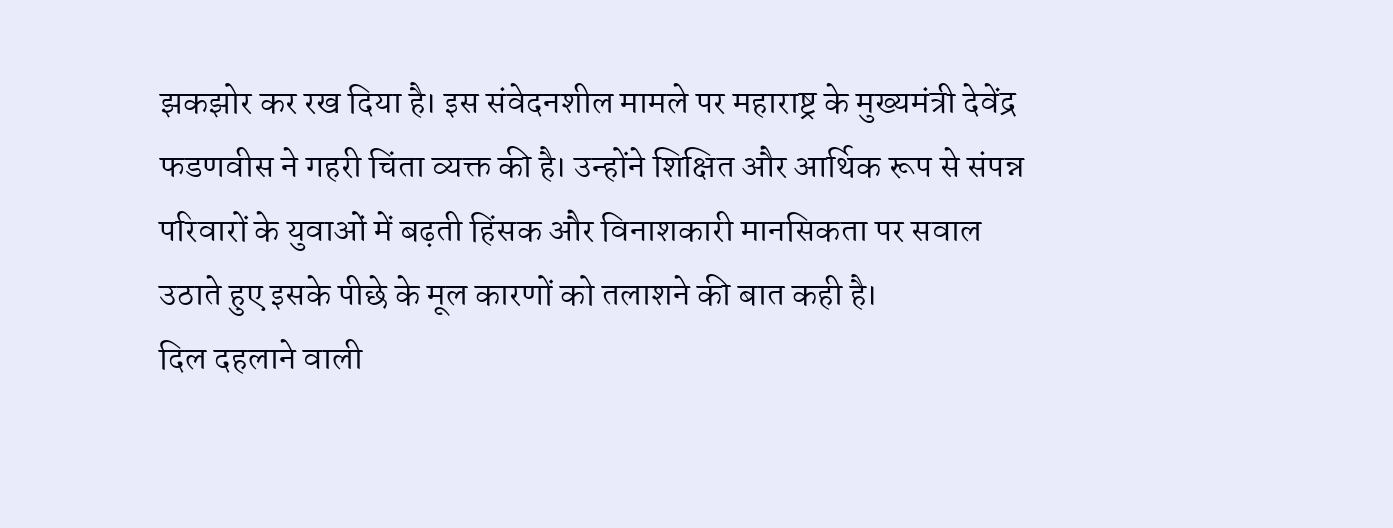झकझोर कर रख दिया है। इस संवेदनशील मामले पर महाराष्ट्र के मुख्यमंत्री देवेंद्र फडणवीस ने गहरी चिंता व्यक्त की है। उन्होंने शिक्षित और आर्थिक रूप से संपन्न परिवारों के युवाओं में बढ़ती हिंसक और विनाशकारी मानसिकता पर सवाल उठाते हुए इसके पीछे के मूल कारणों को तलाशने की बात कही है।
दिल दहलाने वाली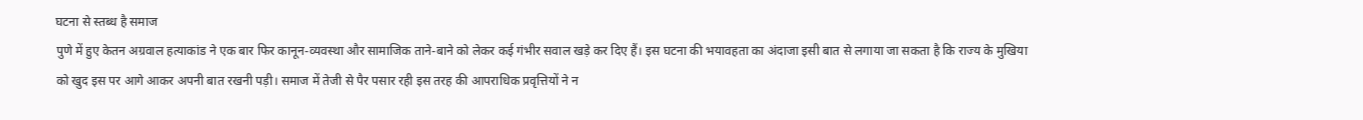घटना से स्तब्ध है समाज
पुणे में हुए केतन अग्रवाल हत्याकांड ने एक बार फिर कानून-व्यवस्था और सामाजिक ताने-बाने को लेकर कई गंभीर सवाल खड़े कर दिए हैं। इस घटना की भयावहता का अंदाजा इसी बात से लगाया जा सकता है कि राज्य के मुखिया को खुद इस पर आगे आकर अपनी बात रखनी पड़ी। समाज में तेजी से पैर पसार रही इस तरह की आपराधिक प्रवृत्तियों ने न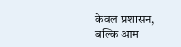केवल प्रशासन, बल्कि आम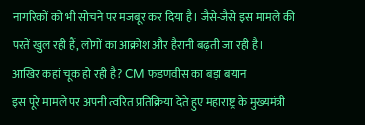नागरिकों को भी सोचने पर मजबूर कर दिया है। जैसे-जैसे इस मामले की परतें खुल रही हैं, लोगों का आक्रोश और हैरानी बढ़ती जा रही है।
आखिर कहां चूक हो रही है? CM फडणवीस का बड़ा बयान
इस पूरे मामले पर अपनी त्वरित प्रतिक्रिया देते हुए महाराष्ट्र के मुख्यमंत्री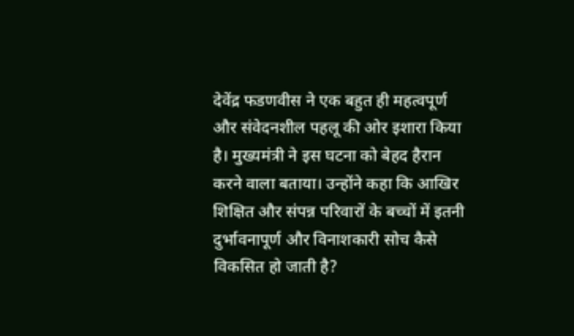देवेंद्र फडणवीस ने एक बहुत ही महत्वपूर्ण और संवेदनशील पहलू की ओर इशारा किया है। मुख्यमंत्री ने इस घटना को बेहद हैरान करने वाला बताया। उन्होंने कहा कि आखिर शिक्षित और संपन्न परिवारों के बच्चों में इतनी दुर्भावनापूर्ण और विनाशकारी सोच कैसे विकसित हो जाती है?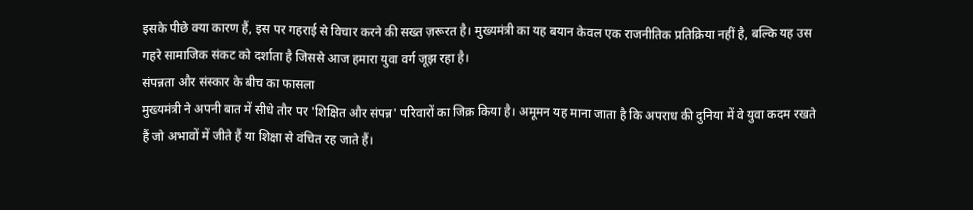इसके पीछे क्या कारण हैं, इस पर गहराई से विचार करने की सख्त ज़रूरत है। मुख्यमंत्री का यह बयान केवल एक राजनीतिक प्रतिक्रिया नहीं है, बल्कि यह उस गहरे सामाजिक संकट को दर्शाता है जिससे आज हमारा युवा वर्ग जूझ रहा है।
संपन्नता और संस्कार के बीच का फासला
मुख्यमंत्री ने अपनी बात में सीधे तौर पर 'शिक्षित और संपन्न' परिवारों का जिक्र किया है। अमूमन यह माना जाता है कि अपराध की दुनिया में वे युवा कदम रखते हैं जो अभावों में जीते हैं या शिक्षा से वंचित रह जाते हैं।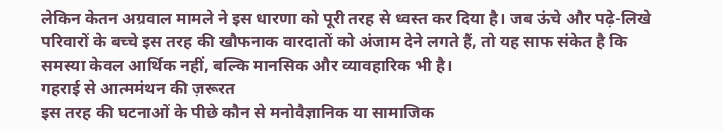लेकिन केतन अग्रवाल मामले ने इस धारणा को पूरी तरह से ध्वस्त कर दिया है। जब ऊंचे और पढ़े-लिखे परिवारों के बच्चे इस तरह की खौफनाक वारदातों को अंजाम देने लगते हैं, तो यह साफ संकेत है कि समस्या केवल आर्थिक नहीं, बल्कि मानसिक और व्यावहारिक भी है।
गहराई से आत्ममंथन की ज़रूरत
इस तरह की घटनाओं के पीछे कौन से मनोवैज्ञानिक या सामाजिक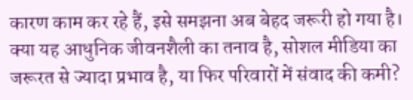कारण काम कर रहे हैं, इसे समझना अब बेहद जरूरी हो गया है। क्या यह आधुनिक जीवनशैली का तनाव है, सोशल मीडिया का जरूरत से ज्यादा प्रभाव है, या फिर परिवारों में संवाद की कमी?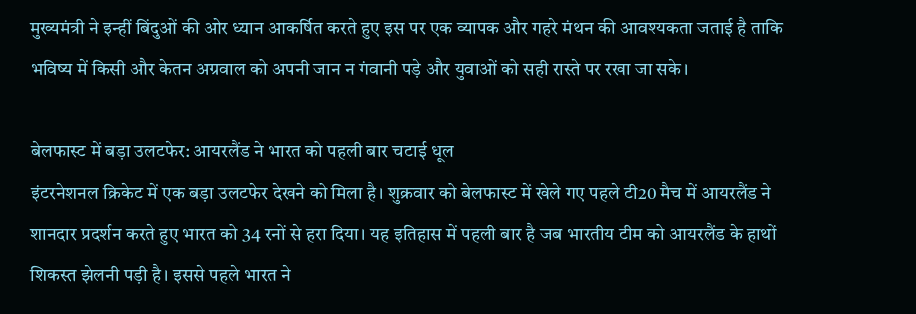मुख्यमंत्री ने इन्हीं बिंदुओं की ओर ध्यान आकर्षित करते हुए इस पर एक व्यापक और गहरे मंथन की आवश्यकता जताई है ताकि भविष्य में किसी और केतन अग्रवाल को अपनी जान न गंवानी पड़े और युवाओं को सही रास्ते पर रखा जा सके।

बेलफास्ट में बड़ा उलटफेर: आयरलैंड ने भारत को पहली बार चटाई धूल
इंटरनेशनल क्रिकेट में एक बड़ा उलटफेर देखने को मिला है। शुक्रवार को बेलफास्ट में खेले गए पहले टी20 मैच में आयरलैंड ने शानदार प्रदर्शन करते हुए भारत को 34 रनों से हरा दिया। यह इतिहास में पहली बार है जब भारतीय टीम को आयरलैंड के हाथों शिकस्त झेलनी पड़ी है। इससे पहले भारत ने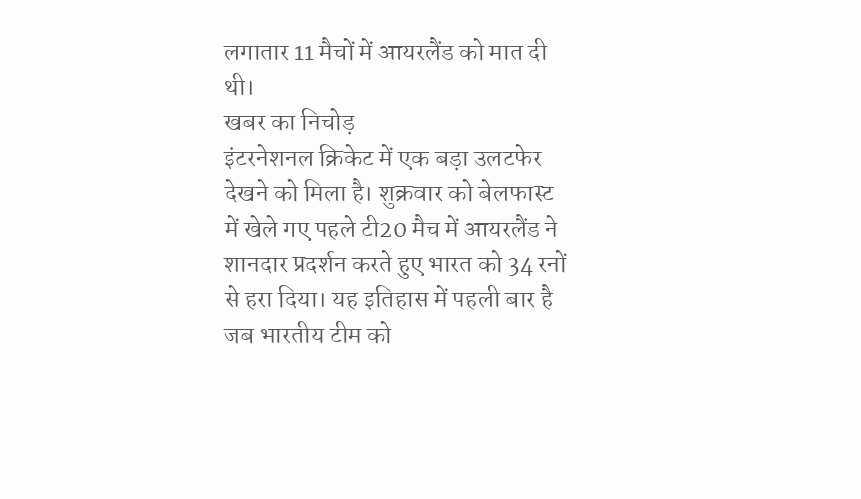लगातार 11 मैचों में आयरलैंड को मात दी थी।
खबर का निचोड़
इंटरनेशनल क्रिकेट में एक बड़ा उलटफेर देखने को मिला है। शुक्रवार को बेलफास्ट में खेले गए पहले टी20 मैच में आयरलैंड ने शानदार प्रदर्शन करते हुए भारत को 34 रनों से हरा दिया। यह इतिहास में पहली बार है जब भारतीय टीम को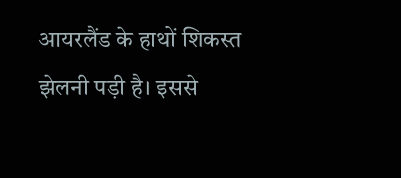आयरलैंड के हाथों शिकस्त झेलनी पड़ी है। इससे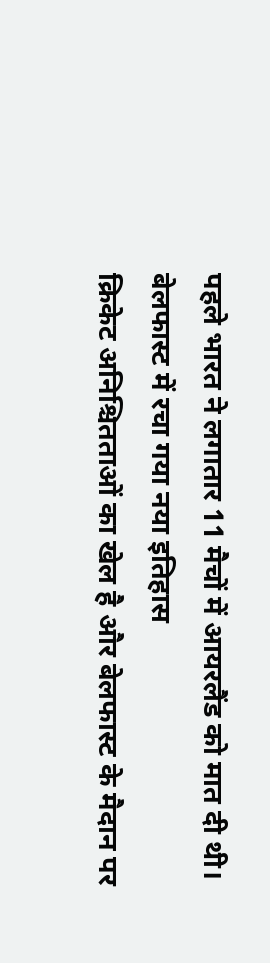पहले भारत ने लगातार 11 मैचों में आयरलैंड को मात दी थी।
बेलफास्ट में रचा गया नया इतिहास
क्रिकेट अनिश्चितताओं का खेल है और बेलफास्ट के मैदान पर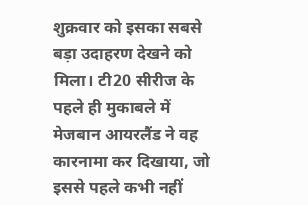शुक्रवार को इसका सबसे बड़ा उदाहरण देखने को मिला। टी20 सीरीज के पहले ही मुकाबले में मेजबान आयरलैंड ने वह कारनामा कर दिखाया, जो इससे पहले कभी नहीं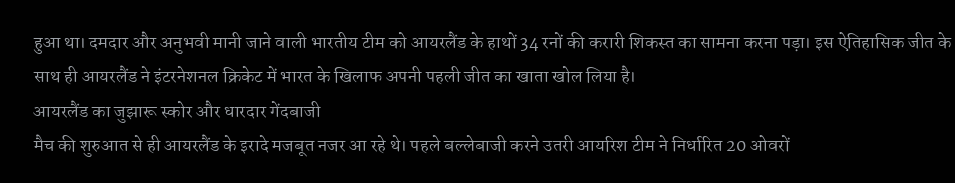हुआ था। दमदार और अनुभवी मानी जाने वाली भारतीय टीम को आयरलैंड के हाथों 34 रनों की करारी शिकस्त का सामना करना पड़ा। इस ऐतिहासिक जीत के साथ ही आयरलैंड ने इंटरनेशनल क्रिकेट में भारत के खिलाफ अपनी पहली जीत का खाता खोल लिया है।
आयरलैंड का जुझारू स्कोर और धारदार गेंदबाजी
मैच की शुरुआत से ही आयरलैंड के इरादे मजबूत नजर आ रहे थे। पहले बल्लेबाजी करने उतरी आयरिश टीम ने निर्धारित 20 ओवरों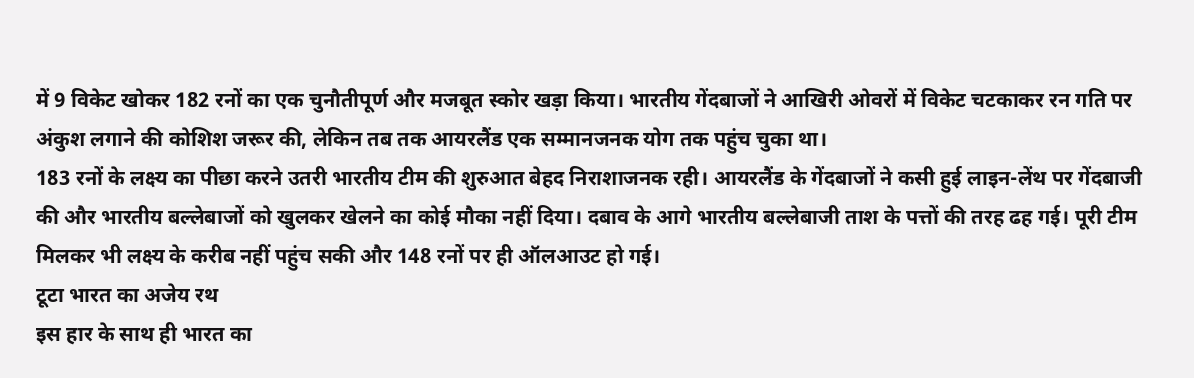में 9 विकेट खोकर 182 रनों का एक चुनौतीपूर्ण और मजबूत स्कोर खड़ा किया। भारतीय गेंदबाजों ने आखिरी ओवरों में विकेट चटकाकर रन गति पर अंकुश लगाने की कोशिश जरूर की, लेकिन तब तक आयरलैंड एक सम्मानजनक योग तक पहुंच चुका था।
183 रनों के लक्ष्य का पीछा करने उतरी भारतीय टीम की शुरुआत बेहद निराशाजनक रही। आयरलैंड के गेंदबाजों ने कसी हुई लाइन-लेंथ पर गेंदबाजी की और भारतीय बल्लेबाजों को खुलकर खेलने का कोई मौका नहीं दिया। दबाव के आगे भारतीय बल्लेबाजी ताश के पत्तों की तरह ढह गई। पूरी टीम मिलकर भी लक्ष्य के करीब नहीं पहुंच सकी और 148 रनों पर ही ऑलआउट हो गई।
टूटा भारत का अजेय रथ
इस हार के साथ ही भारत का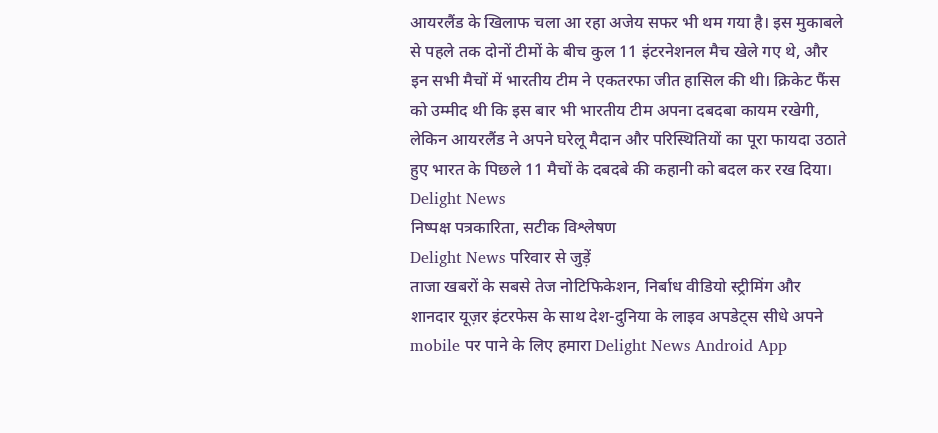आयरलैंड के खिलाफ चला आ रहा अजेय सफर भी थम गया है। इस मुकाबले से पहले तक दोनों टीमों के बीच कुल 11 इंटरनेशनल मैच खेले गए थे, और इन सभी मैचों में भारतीय टीम ने एकतरफा जीत हासिल की थी। क्रिकेट फैंस को उम्मीद थी कि इस बार भी भारतीय टीम अपना दबदबा कायम रखेगी, लेकिन आयरलैंड ने अपने घरेलू मैदान और परिस्थितियों का पूरा फायदा उठाते हुए भारत के पिछले 11 मैचों के दबदबे की कहानी को बदल कर रख दिया।
Delight News
निष्पक्ष पत्रकारिता, सटीक विश्लेषण
Delight News परिवार से जुड़ें
ताजा खबरों के सबसे तेज नोटिफिकेशन, निर्बाध वीडियो स्ट्रीमिंग और शानदार यूज़र इंटरफेस के साथ देश-दुनिया के लाइव अपडेट्स सीधे अपने mobile पर पाने के लिए हमारा Delight News Android App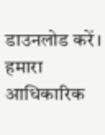डाउनलोड करें।
हमारा आधिकारिक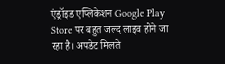एंड्रॉइड एप्लिकेशन Google Play Store पर बहुत जल्द लाइव होने जा रहा है। अपडेट मिलते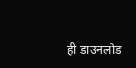ही डाउनलोड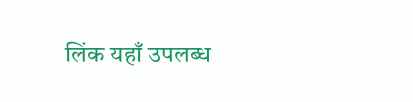लिंक यहाँ उपलब्ध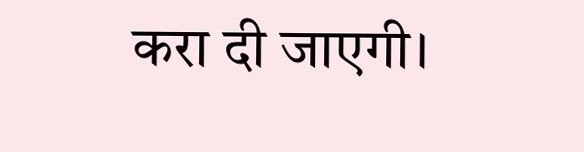करा दी जाएगी।